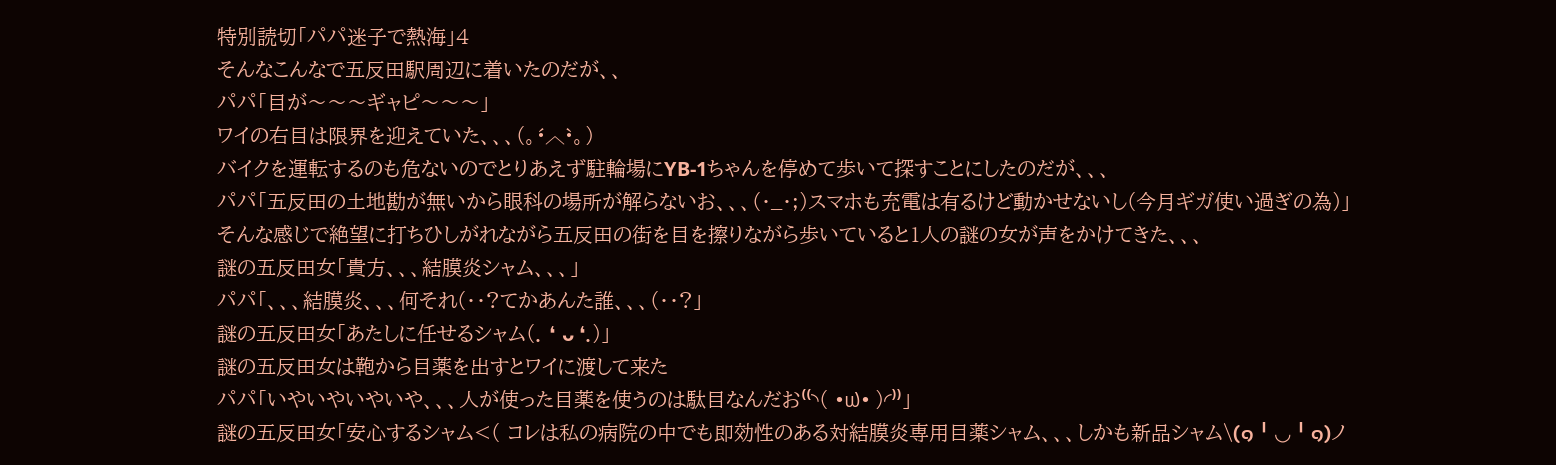特別読切「パパ迷子で熱海」4
そんなこんなで五反田駅周辺に着いたのだが、、
パパ「目が〜〜〜ギャピ〜〜〜」
ワイの右目は限界を迎えていた、、、(。•́︿•̀。)
バイクを運転するのも危ないのでとりあえず駐輪場にYB-1ちゃんを停めて歩いて探すことにしたのだが、、、
パパ「五反田の土地勘が無いから眼科の場所が解らないお、、、(・_・;)スマホも充電は有るけど動かせないし(今月ギガ使い過ぎの為)」
そんな感じで絶望に打ちひしがれながら五反田の街を目を擦りながら歩いていると1人の謎の女が声をかけてきた、、、
謎の五反田女「貴方、、、結膜炎シャム、、、」
パパ「、、、結膜炎、、、何それ(・・?てかあんた誰、、、(・・?」
謎の五反田女「あたしに任せるシャム(. ❛ ᴗ ❛.)」
謎の五反田女は鞄から目薬を出すとワイに渡して来た
パパ「いやいやいやいや、、、人が使った目薬を使うのは駄目なんだお⁽⁽◝( •௰• )◜⁾⁾」
謎の五反田女「安心するシャム<( コレは私の病院の中でも即効性のある対結膜炎専用目薬シャム、、、しかも新品シャム\(๑╹◡╹๑)ノ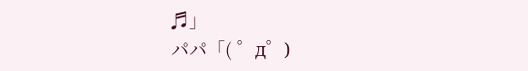♬」
パパ「( ゜д゜)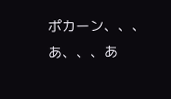ポカーン、、、あ、、、あ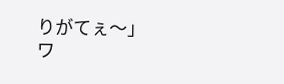りがてぇ〜」
ワ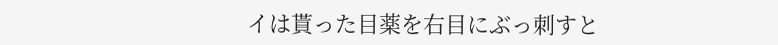イは貰った目薬を右目にぶっ刺すと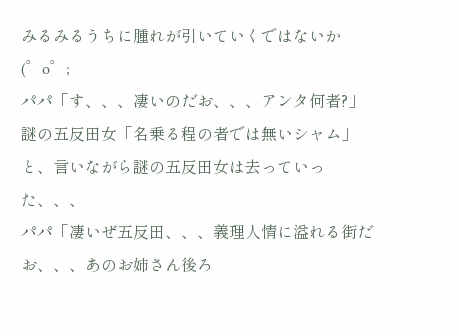みるみるうちに腫れが引いていくではないか(゜o゜;
パパ「す、、、凄いのだお、、、アンタ何者?」
謎の五反田女「名乗る程の者では無いシャム」
と、言いながら謎の五反田女は去っていった、、、
パパ「凄いぜ五反田、、、義理人情に溢れる街だお、、、あのお姉さん後ろ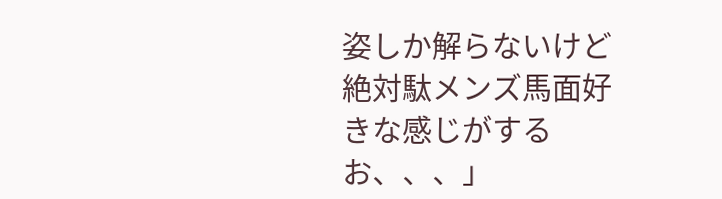姿しか解らないけど絶対駄メンズ馬面好きな感じがするお、、、」